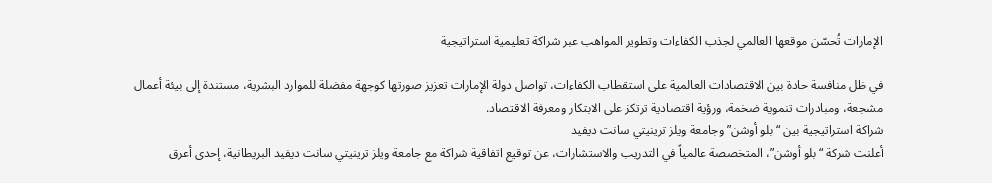الإمارات تُحسّن موقعها العالمي لجذب الكفاءات وتطوير المواهب عبر شراكة تعليمية استراتيجية

في ظل منافسة حادة بين الاقتصادات العالمية على استقطاب الكفاءات، تواصل دولة الإمارات تعزيز صورتها كوجهة مفضلة للموارد البشرية، مستندة إلى بيئة أعمال مشجعة، ومبادرات تنموية ضخمة، ورؤية اقتصادية ترتكز على الابتكار ومعرفة الاقتصاد.
شراكة استراتيجية بين “بلو أوشن” وجامعة ويلز ترينيتي سانت ديفيد
أعلنت شركة “بلو أوشن”، المتخصصة عالمياً في التدريب والاستشارات، عن توقيع اتفاقية شراكة مع جامعة ويلز ترينيتي سانت ديفيد البريطانية، إحدى أعرق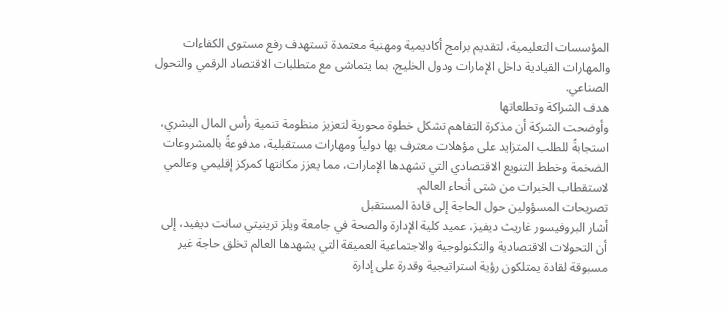المؤسسات التعليمية، لتقديم برامج أكاديمية ومهنية معتمدة تستهدف رفع مستوى الكفاءات والمهارات القيادية داخل الإمارات ودول الخليج، بما يتماشى مع متطلبات الاقتصاد الرقمي والتحول الصناعي.
هدف الشراكة وتطلعاتها
وأوضحت الشركة أن مذكرة التفاهم تشكل خطوة محورية لتعزيز منظومة تنمية رأس المال البشري، استجابةً للطلب المتزايد على مؤهلات معترف بها دولياً ومهارات مستقبلية، مدفوعةً بالمشروعات الضخمة وخطط التنويع الاقتصادي التي تشهدها الإمارات، مما يعزز مكانتها كمركز إقليمي وعالمي لاستقطاب الخبرات من شتى أنحاء العالم.
تصريحات المسؤولين حول الحاجة إلى قادة المستقبل
أشار البروفيسور غاريث ديفيز، عميد كلية الإدارة والصحة في جامعة ويلز ترينيتي سانت ديفيد، إلى أن التحولات الاقتصادية والتكنولوجية والاجتماعية العميقة التي يشهدها العالم تخلق حاجة غير مسبوقة لقادة يمتلكون رؤية استراتيجية وقدرة على إدارة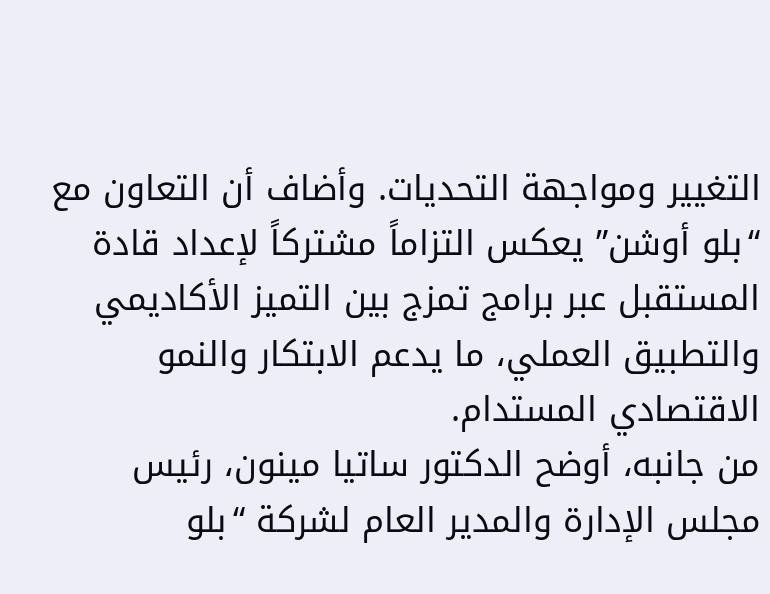التغيير ومواجهة التحديات. وأضاف أن التعاون مع “بلو أوشن” يعكس التزاماً مشتركاً لإعداد قادة المستقبل عبر برامج تمزج بين التميز الأكاديمي والتطبيق العملي، ما يدعم الابتكار والنمو الاقتصادي المستدام.
من جانبه، أوضح الدكتور ساتيا مينون، رئيس مجلس الإدارة والمدير العام لشركة “بلو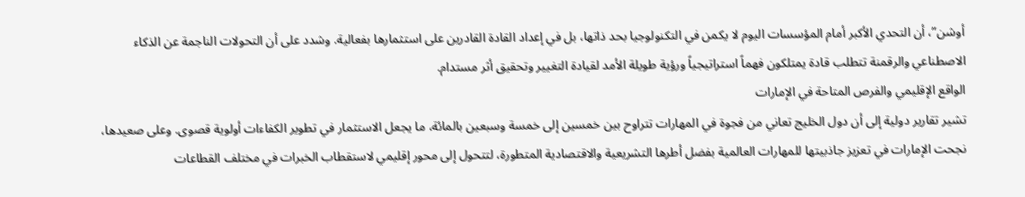أوشن”، أن التحدي الأكبر أمام المؤسسات اليوم لا يكمن في التكنولوجيا بحد ذاتها، بل في إعداد القادة القادرين على استثمارها بفعالية. وشدد على أن التحولات الناجمة عن الذكاء الاصطناعي والرقمنة تتطلب قادة يمتلكون فهماً استراتيجياً ورؤية طويلة الأمد لقيادة التغيير وتحقيق أثر مستدام.
الواقع الإقليمي والفرص المتاحة في الإمارات
تشير تقارير دولية إلى أن دول الخليج تعاني من فجوة في المهارات تتراوح بين خمسين إلى خمسة وسبعين بالمائة، ما يجعل الاستثمار في تطوير الكفاءات أولوية قصوى. وعلى صعيدها، نجحت الإمارات في تعزيز جاذبيتها للمهارات العالمية بفضل أطرها التشريعية والاقتصادية المتطورة، لتتحول إلى محور إقليمي لاستقطاب الخبرات في مختلف القطاعات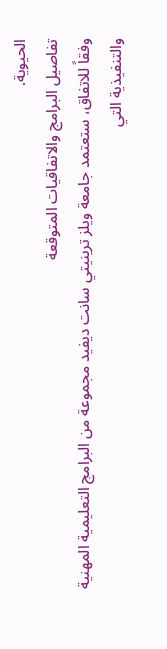الحيوية.
تفاصيل البرامج والاتفاقيات المتوقعة
وفقاً للاتفاق، ستعتمد جامعة ويلز ترينيتي سانت ديفيد مجموعة من البرامج التعليمية المهنية والتنفيذية التي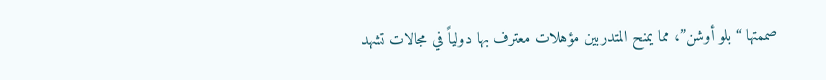صممتها “بلو أوشن”، مما يمنح المتدربين مؤهلات معترف بها دولياً في مجالات تشهد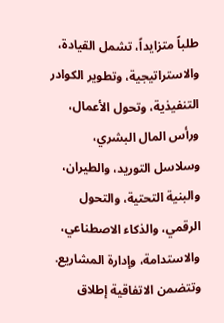طلباً متزايداً، تشمل القيادة، والاستراتيجية، وتطوير الكوادر التنفيذية، وتحول الأعمال، ورأس المال البشري، وسلاسل التوريد، والطيران، والبنية التحتية، والتحول الرقمي، والذكاء الاصطناعي، والاستدامة، وإدارة المشاريع.
وتتضمن الاتفاقية إطلاق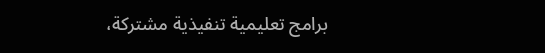برامج تعليمية تنفيذية مشتركة،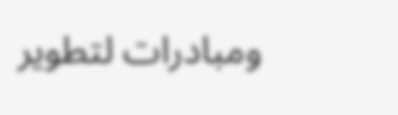ومبادرات لتطوير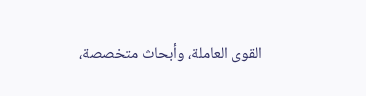القوى العاملة، وأبحاث متخصصة،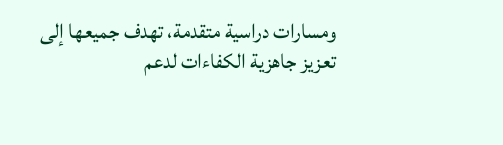ومسارات دراسية متقدمة، تهدف جميعها إلى تعزيز جاهزية الكفاءات لدعم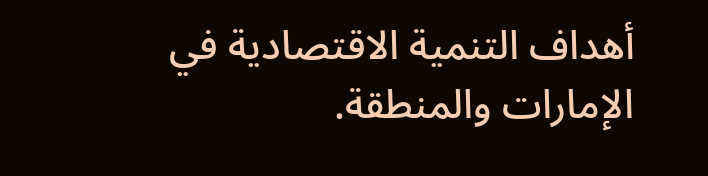أهداف التنمية الاقتصادية في الإمارات والمنطقة.